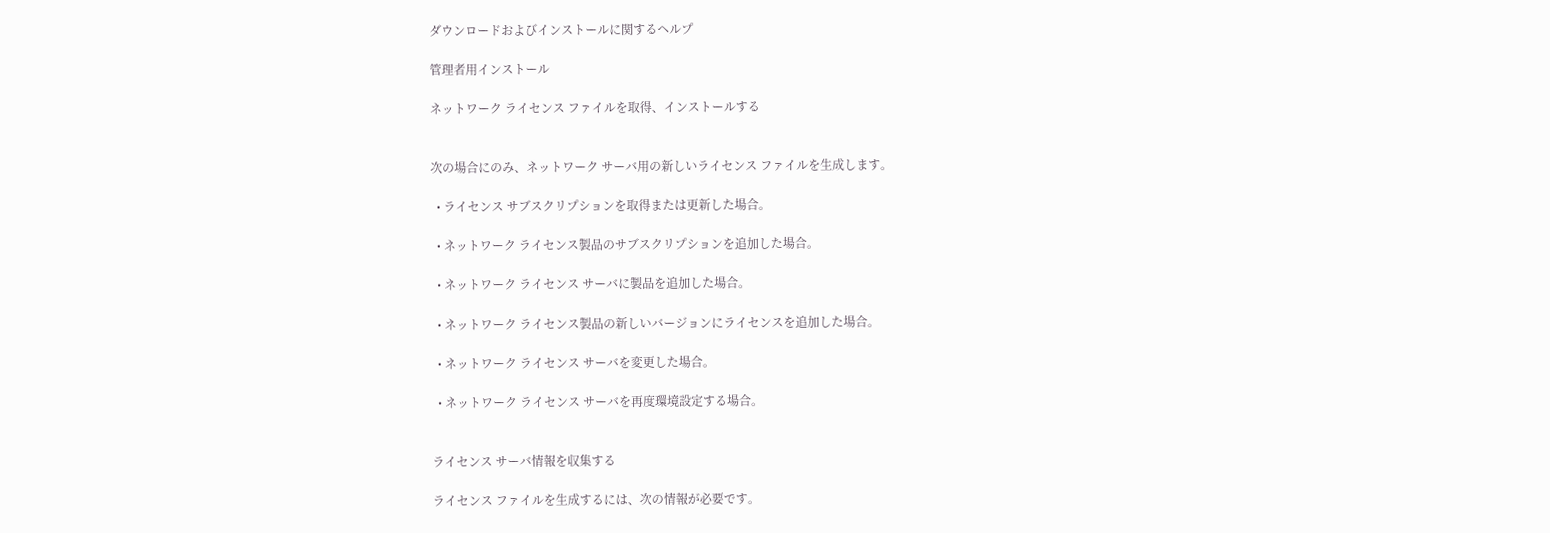ダウンロードおよびインストールに関するヘルプ

管理者用インストール

ネットワーク ライセンス ファイルを取得、インストールする


次の場合にのみ、ネットワーク サーバ用の新しいライセンス ファイルを生成します。

  • ライセンス サブスクリプションを取得または更新した場合。

  • ネットワーク ライセンス製品のサブスクリプションを追加した場合。

  • ネットワーク ライセンス サーバに製品を追加した場合。

  • ネットワーク ライセンス製品の新しいバージョンにライセンスを追加した場合。

  • ネットワーク ライセンス サーバを変更した場合。

  • ネットワーク ライセンス サーバを再度環境設定する場合。


ライセンス サーバ情報を収集する

ライセンス ファイルを生成するには、次の情報が必要です。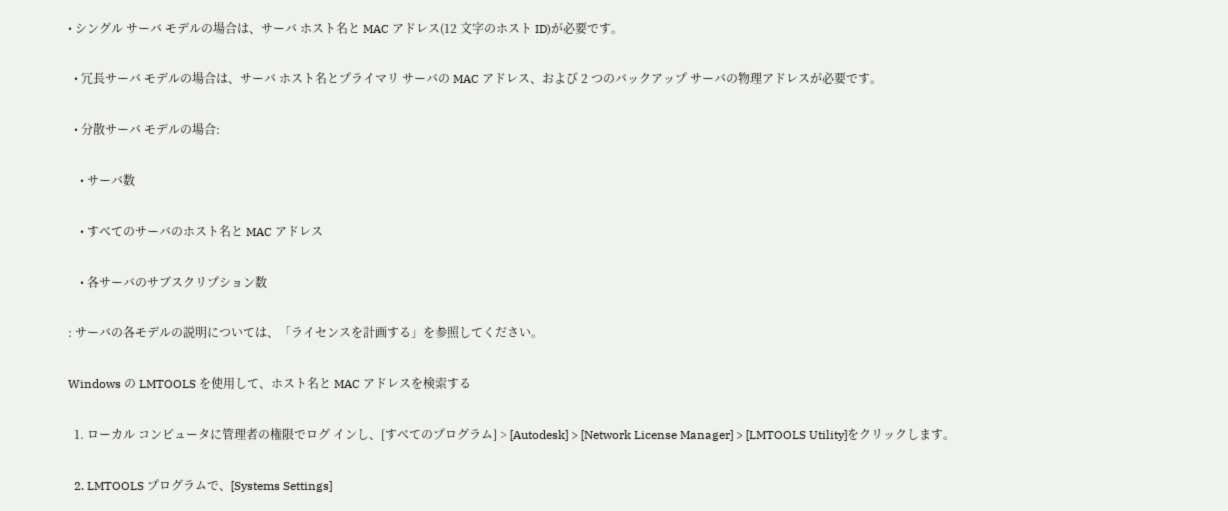• シングル サーバ モデルの場合は、サーバ ホスト名と MAC アドレス(12 文字のホスト ID)が必要です。

  • 冗長サーバ モデルの場合は、サーバ ホスト名とプライマリ サーバの MAC アドレス、および 2 つのバックアップ サーバの物理アドレスが必要です。

  • 分散サーバ モデルの場合:

    • サーバ数

    • すべてのサーバのホスト名と MAC アドレス

    • 各サーバのサブスクリプション数

: サーバの各モデルの説明については、「ライセンスを計画する」を参照してください。

Windows の LMTOOLS を使用して、ホスト名と MAC アドレスを検索する

  1. ローカル コンピュータに管理者の権限でログ インし、[すべてのプログラム] > [Autodesk] > [Network License Manager] > [LMTOOLS Utility]をクリックします。

  2. LMTOOLS プログラムで、[Systems Settings]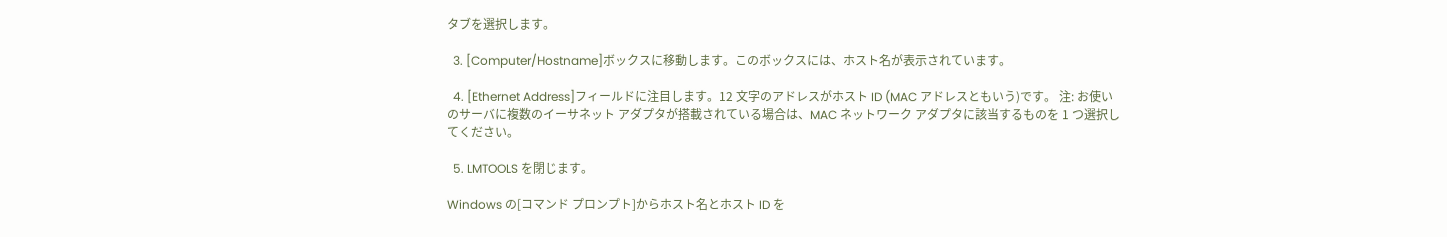タブを選択します。

  3. [Computer/Hostname]ボックスに移動します。このボックスには、ホスト名が表示されています。

  4. [Ethernet Address]フィールドに注目します。12 文字のアドレスがホスト ID (MAC アドレスともいう)です。 注: お使いのサーバに複数のイーサネット アダプタが搭載されている場合は、MAC ネットワーク アダプタに該当するものを 1 つ選択してください。

  5. LMTOOLS を閉じます。

Windows の[コマンド プロンプト]からホスト名とホスト ID を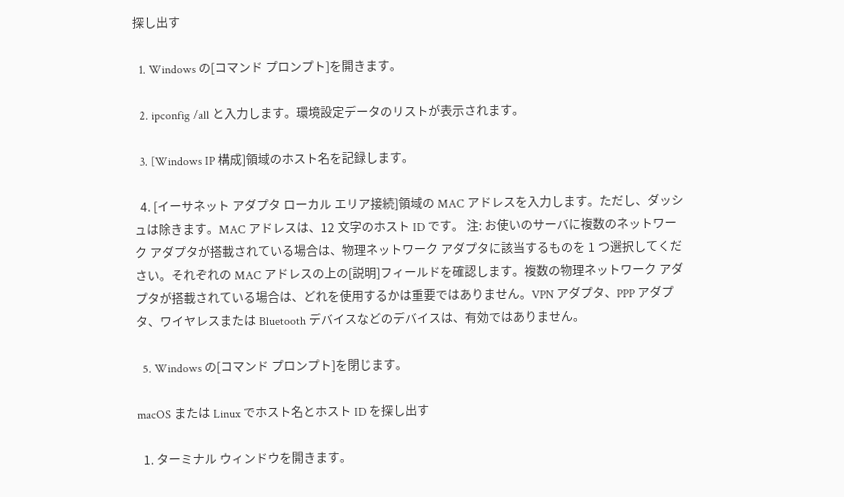探し出す

  1. Windows の[コマンド プロンプト]を開きます。

  2. ipconfig /all と入力します。環境設定データのリストが表示されます。

  3. [Windows IP 構成]領域のホスト名を記録します。

  4. [イーサネット アダプタ ローカル エリア接続]領域の MAC アドレスを入力します。ただし、ダッシュは除きます。MAC アドレスは、12 文字のホスト ID です。 注: お使いのサーバに複数のネットワーク アダプタが搭載されている場合は、物理ネットワーク アダプタに該当するものを 1 つ選択してください。それぞれの MAC アドレスの上の[説明]フィールドを確認します。複数の物理ネットワーク アダプタが搭載されている場合は、どれを使用するかは重要ではありません。VPN アダプタ、PPP アダプタ、ワイヤレスまたは Bluetooth デバイスなどのデバイスは、有効ではありません。

  5. Windows の[コマンド プロンプト]を閉じます。

macOS または Linux でホスト名とホスト ID を探し出す

  1. ターミナル ウィンドウを開きます。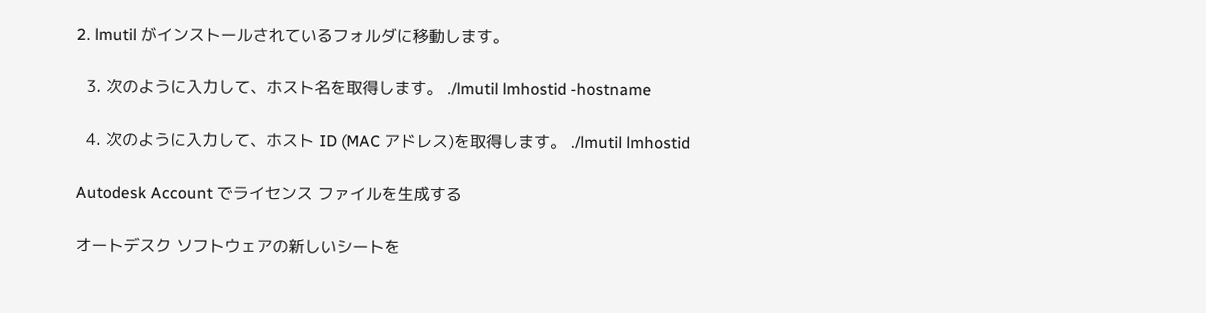2. lmutil がインストールされているフォルダに移動します。

  3. 次のように入力して、ホスト名を取得します。 ./lmutil lmhostid -hostname

  4. 次のように入力して、ホスト ID (MAC アドレス)を取得します。 ./lmutil lmhostid

Autodesk Account でライセンス ファイルを生成する

オートデスク ソフトウェアの新しいシートを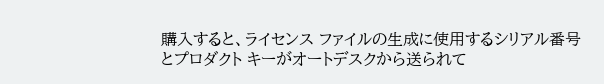購入すると、ライセンス ファイルの生成に使用するシリアル番号とプロダクト キーがオートデスクから送られて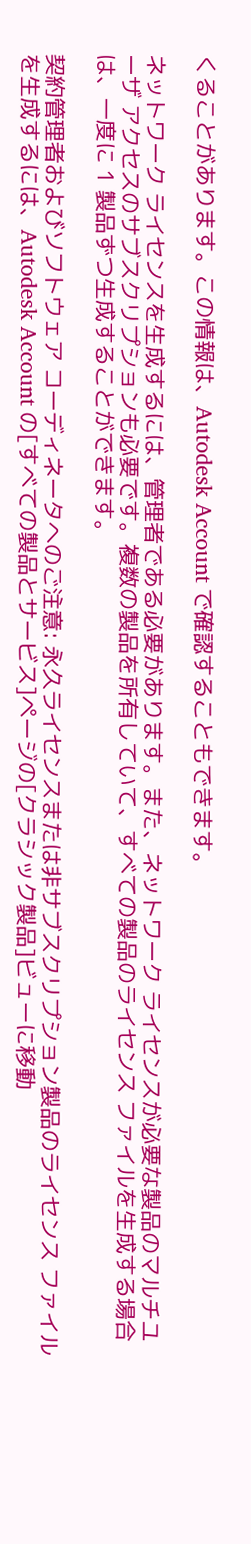くることがあります。この情報は、Autodesk Account で確認することもできます。

ネットワーク ライセンスを生成するには、管理者である必要があります。また、ネットワーク ライセンスが必要な製品のマルチユーザ アクセスのサブスクリプションも必要です。複数の製品を所有していて、すべての製品のライセンス ファイルを生成する場合は、一度に 1 製品ずつ生成することができます。

契約管理者およびソフトウェア コーディネータへのご注意: 永久ライセンスまたは非サブスクリプション製品のライセンス ファイルを生成するには、Autodesk Account の[すべての製品とサービス]ページの[クラシック製品]ビューに移動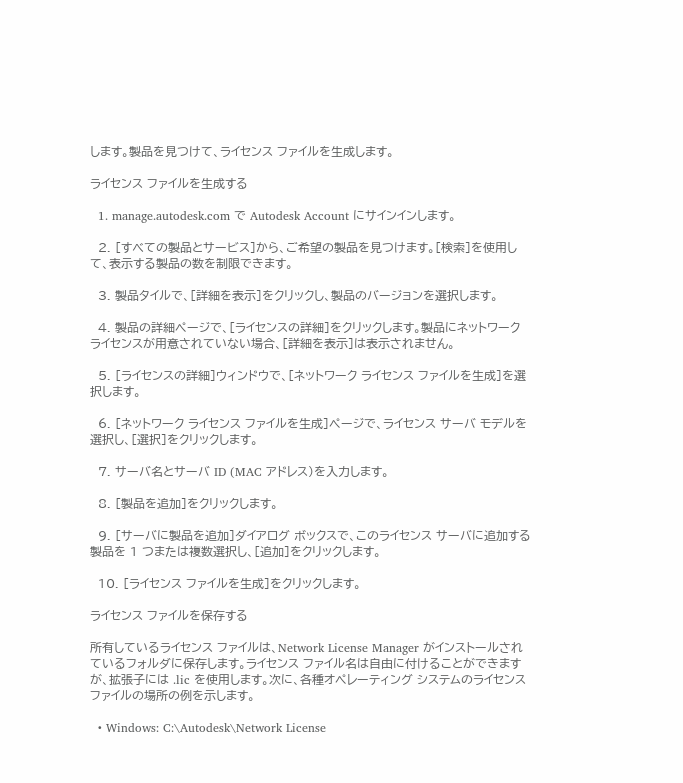します。製品を見つけて、ライセンス ファイルを生成します。

ライセンス ファイルを生成する

  1. manage.autodesk.com で Autodesk Account にサインインします。

  2. [すべての製品とサービス]から、ご希望の製品を見つけます。[検索]を使用して、表示する製品の数を制限できます。

  3. 製品タイルで、[詳細を表示]をクリックし、製品のバージョンを選択します。

  4. 製品の詳細ページで、[ライセンスの詳細]をクリックします。製品にネットワーク ライセンスが用意されていない場合、[詳細を表示]は表示されません。

  5. [ライセンスの詳細]ウィンドウで、[ネットワーク ライセンス ファイルを生成]を選択します。

  6. [ネットワーク ライセンス ファイルを生成]ページで、ライセンス サーバ モデルを選択し、[選択]をクリックします。

  7. サーバ名とサーバ ID (MAC アドレス)を入力します。

  8. [製品を追加]をクリックします。

  9. [サーバに製品を追加]ダイアログ ボックスで、このライセンス サーバに追加する製品を 1 つまたは複数選択し、[追加]をクリックします。

  10. [ライセンス ファイルを生成]をクリックします。

ライセンス ファイルを保存する

所有しているライセンス ファイルは、Network License Manager がインストールされているフォルダに保存します。ライセンス ファイル名は自由に付けることができますが、拡張子には .lic を使用します。次に、各種オペレーティング システムのライセンス ファイルの場所の例を示します。

  • Windows: C:\Autodesk\Network License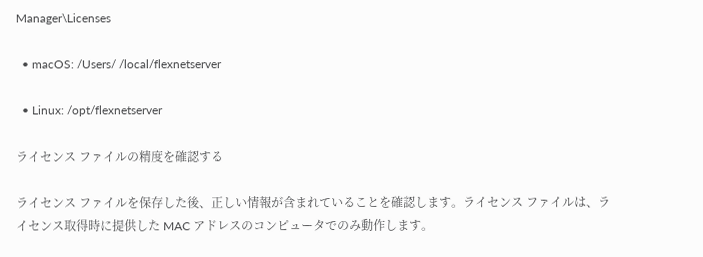Manager\Licenses

  • macOS: /Users/ /local/flexnetserver

  • Linux: /opt/flexnetserver

ライセンス ファイルの精度を確認する

ライセンス ファイルを保存した後、正しい情報が含まれていることを確認します。ライセンス ファイルは、ライセンス取得時に提供した MAC アドレスのコンピュータでのみ動作します。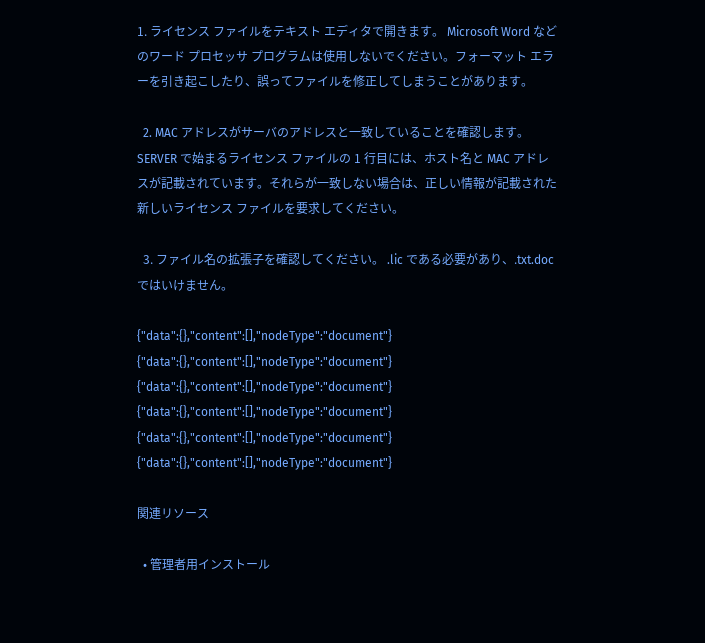1. ライセンス ファイルをテキスト エディタで開きます。 Microsoft Word などのワード プロセッサ プログラムは使用しないでください。フォーマット エラーを引き起こしたり、誤ってファイルを修正してしまうことがあります。

  2. MAC アドレスがサーバのアドレスと一致していることを確認します。 SERVER で始まるライセンス ファイルの 1 行目には、ホスト名と MAC アドレスが記載されています。それらが一致しない場合は、正しい情報が記載された新しいライセンス ファイルを要求してください。

  3. ファイル名の拡張子を確認してください。 .lic である必要があり、.txt.doc ではいけません。

{"data":{},"content":[],"nodeType":"document"}
{"data":{},"content":[],"nodeType":"document"}
{"data":{},"content":[],"nodeType":"document"}
{"data":{},"content":[],"nodeType":"document"}
{"data":{},"content":[],"nodeType":"document"}
{"data":{},"content":[],"nodeType":"document"}

関連リソース

  • 管理者用インストール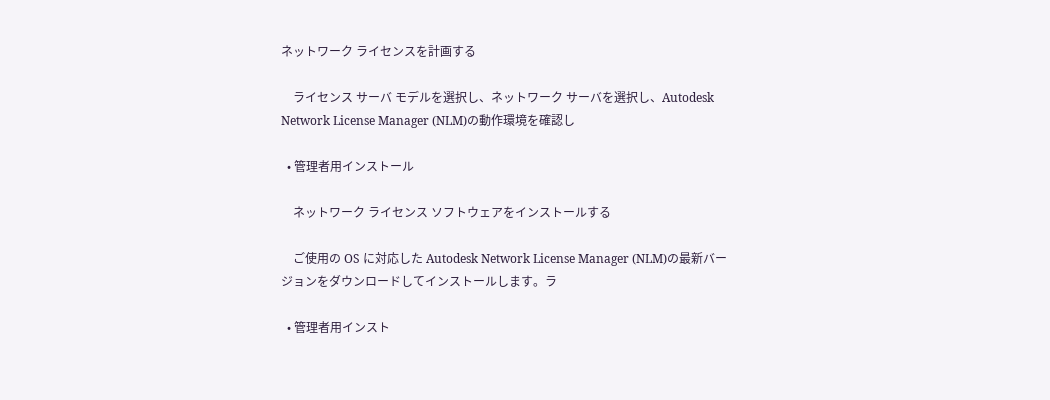ネットワーク ライセンスを計画する

    ライセンス サーバ モデルを選択し、ネットワーク サーバを選択し、Autodesk Network License Manager (NLM)の動作環境を確認し

  • 管理者用インストール

    ネットワーク ライセンス ソフトウェアをインストールする

    ご使用の OS に対応した Autodesk Network License Manager (NLM)の最新バージョンをダウンロードしてインストールします。ラ

  • 管理者用インスト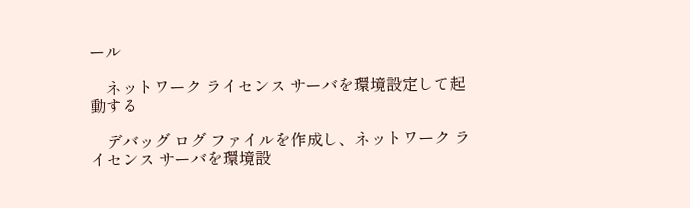ール

    ネットワーク ライセンス サーバを環境設定して起動する

    デバッグ ログ ファイルを作成し、ネットワーク ライセンス サーバを環境設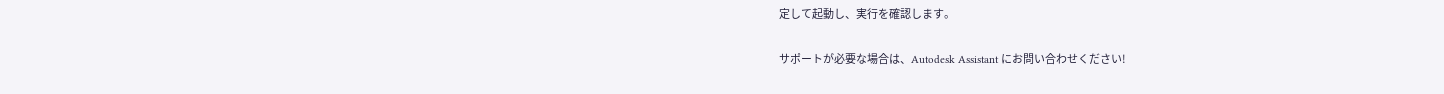定して起動し、実行を確認します。

サポートが必要な場合は、Autodesk Assistant にお問い合わせください!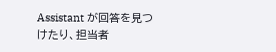Assistant が回答を見つけたり、担当者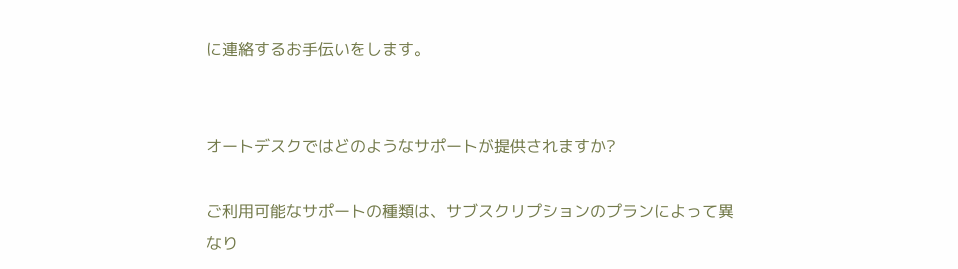に連絡するお手伝いをします。


オートデスクではどのようなサポートが提供されますか?

ご利用可能なサポートの種類は、サブスクリプションのプランによって異なり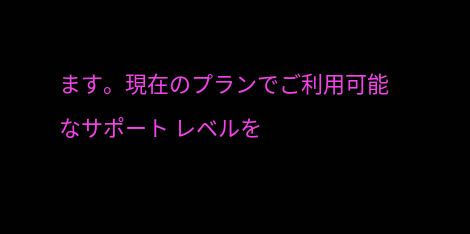ます。現在のプランでご利用可能なサポート レベルを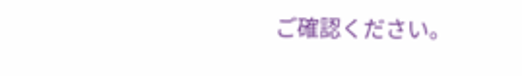ご確認ください。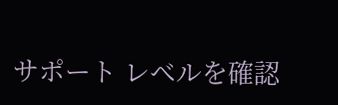サポート レベルを確認